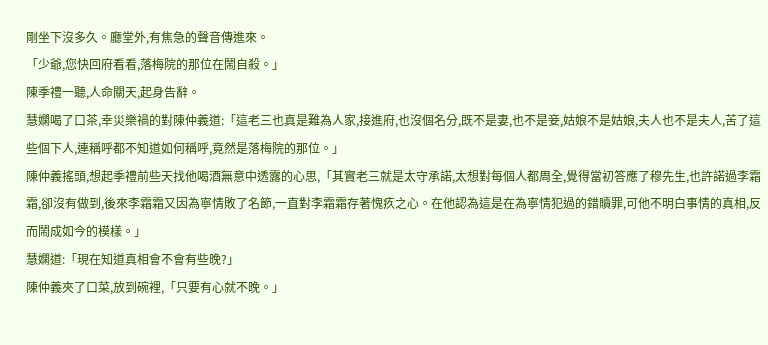剛坐下沒多久。廳堂外,有焦急的聲音傳進來。
「少爺,您快回府看看,落梅院的那位在鬧自殺。」
陳季禮一聽,人命關天,起身告辭。
慧嫻喝了口茶,幸災樂禍的對陳仲義道:「這老三也真是難為人家,接進府,也沒個名分,既不是妻,也不是妾,姑娘不是姑娘,夫人也不是夫人,苦了這些個下人,連稱呼都不知道如何稱呼,竟然是落梅院的那位。」
陳仲義搖頭,想起季禮前些天找他喝酒無意中透露的心思,「其實老三就是太守承諾,太想對每個人都周全,覺得當初答應了穆先生,也許諾過李霜霜,卻沒有做到,後來李霜霜又因為寧情敗了名節,一直對李霜霜存著愧疚之心。在他認為這是在為寧情犯過的錯贖罪,可他不明白事情的真相,反而鬧成如今的模樣。」
慧嫻道:「現在知道真相會不會有些晚?」
陳仲義夾了口菜,放到碗裡,「只要有心就不晚。」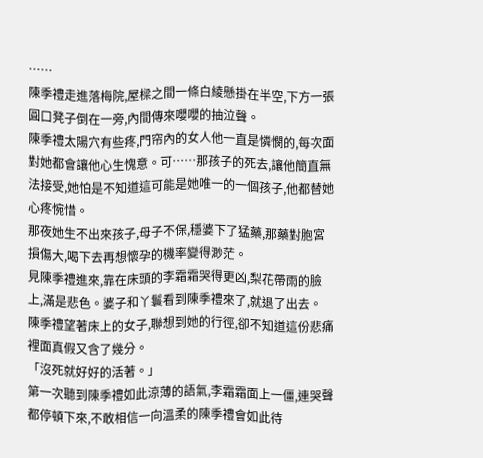……
陳季禮走進落梅院,屋樑之間一條白綾懸掛在半空,下方一張圓口凳子倒在一旁,內間傳來嚶嚶的抽泣聲。
陳季禮太陽穴有些疼,門帘內的女人他一直是憐憫的,每次面對她都會讓他心生愧意。可……那孩子的死去,讓他簡直無法接受,她怕是不知道這可能是她唯一的一個孩子,他都替她心疼惋惜。
那夜她生不出來孩子,母子不保,穩婆下了猛藥,那藥對胞宮損傷大,喝下去再想懷孕的機率變得渺茫。
見陳季禮進來,靠在床頭的李霜霜哭得更凶,梨花帶雨的臉上,滿是悲色。婆子和丫鬟看到陳季禮來了,就退了出去。
陳季禮望著床上的女子,聯想到她的行徑,卻不知道這份悲痛裡面真假又含了幾分。
「沒死就好好的活著。」
第一次聽到陳季禮如此涼薄的語氣,李霜霜面上一僵,連哭聲都停頓下來,不敢相信一向溫柔的陳季禮會如此待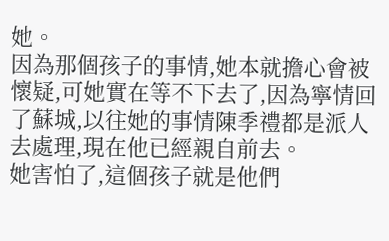她。
因為那個孩子的事情,她本就擔心會被懷疑,可她實在等不下去了,因為寧情回了蘇城,以往她的事情陳季禮都是派人去處理,現在他已經親自前去。
她害怕了,這個孩子就是他們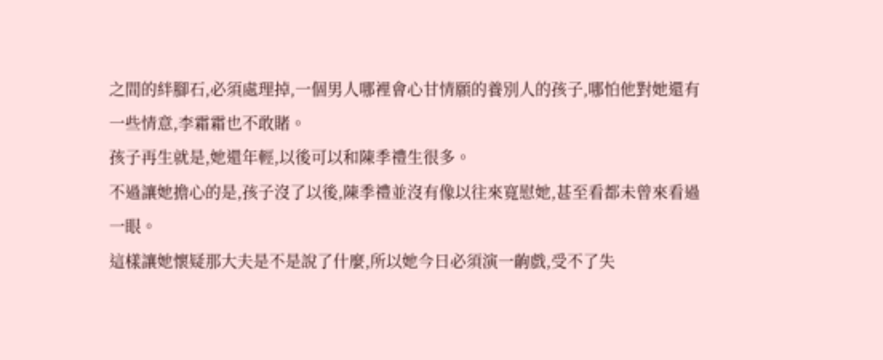之間的絆腳石,必須處理掉,一個男人哪裡會心甘情願的養別人的孩子,哪怕他對她還有一些情意,李霜霜也不敢賭。
孩子再生就是,她還年輕,以後可以和陳季禮生很多。
不過讓她擔心的是,孩子沒了以後,陳季禮並沒有像以往來寬慰她,甚至看都未曾來看過一眼。
這樣讓她懷疑那大夫是不是說了什麼,所以她今日必須演一齣戲,受不了失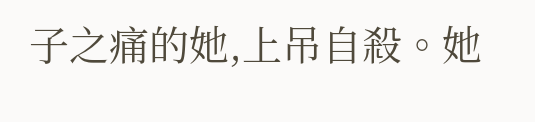子之痛的她,上吊自殺。她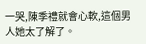一哭,陳季禮就會心軟,這個男人她太了解了。